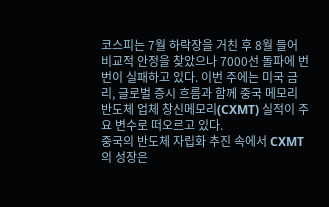코스피는 7월 하락장을 거친 후 8월 들어 비교적 안정을 찾았으나 7000선 돌파에 번번이 실패하고 있다. 이번 주에는 미국 금리, 글로벌 증시 흐름과 함께 중국 메모리 반도체 업체 창신메모리(CXMT) 실적이 주요 변수로 떠오르고 있다.
중국의 반도체 자립화 추진 속에서 CXMT의 성장은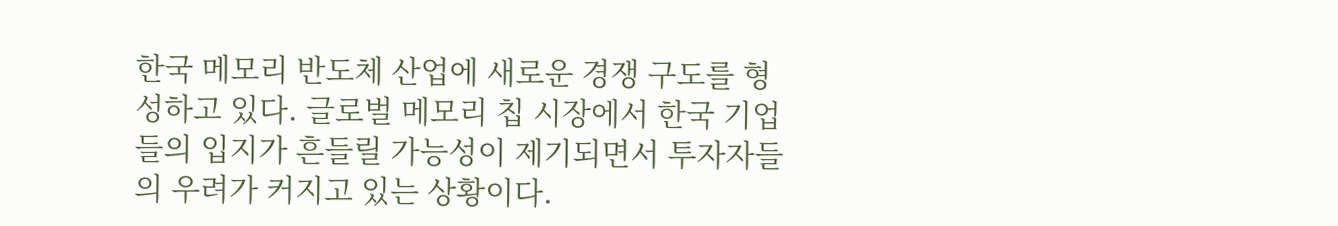한국 메모리 반도체 산업에 새로운 경쟁 구도를 형성하고 있다. 글로벌 메모리 칩 시장에서 한국 기업들의 입지가 흔들릴 가능성이 제기되면서 투자자들의 우려가 커지고 있는 상황이다.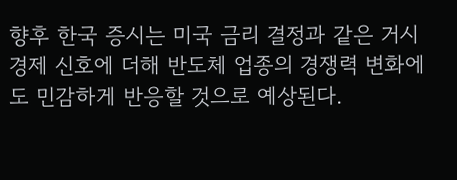향후 한국 증시는 미국 금리 결정과 같은 거시경제 신호에 더해 반도체 업종의 경쟁력 변화에도 민감하게 반응할 것으로 예상된다.